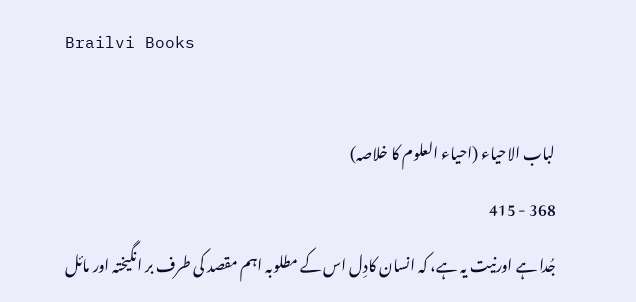Brailvi Books

لباب الاحیاء (احیاء العلوم کا خلاصہ)
368 - 415
جُدا ہے اورنیت یہ ہے، کہ انسان کادِل اس کے مطلوبہ اہم مقصد کی طرف بر انگیختہ اور مائل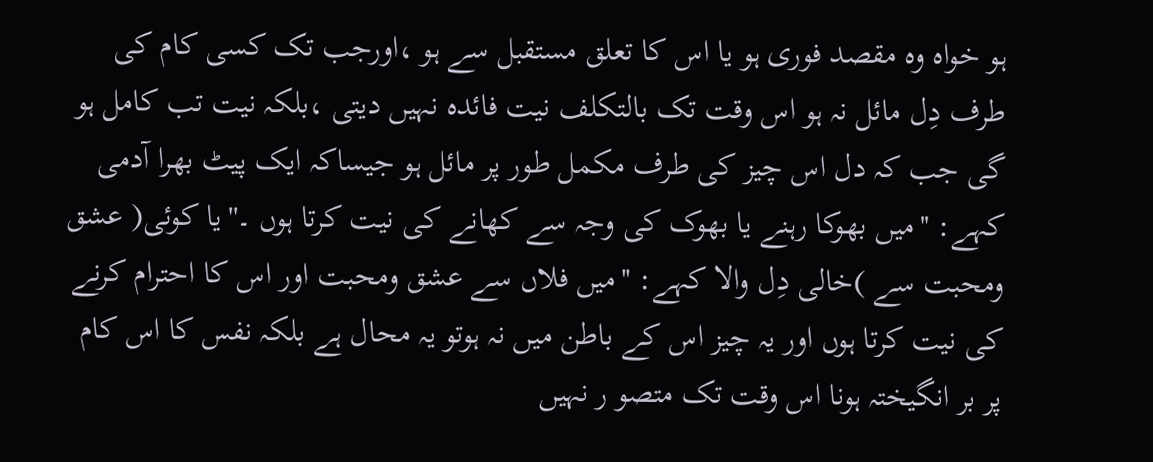ہو خواہ وہ مقصد فوری ہو یا اس کا تعلق مستقبل سے ہو ،اورجب تک کسی کام کی طرف دِل مائل نہ ہو اس وقت تک بالتکلف نیت فائدہ نہیں دیتی ،بلکہ نیت تب کامل ہو گی جب کہ دل اس چیز کی طرف مکمل طور پر مائل ہو جیساکہ ایک پیٹ بھرا آدمی کہے: ''میں بھوکا رہنے یا بھوک کی وجہ سے کھانے کی نیت کرتا ہوں ۔''یا کوئی( عشق ومحبت سے )خالی دِل والا کہے: ''میں فلاں سے عشق ومحبت اور اس کا احترام کرنے کی نیت کرتا ہوں اور یہ چیز اس کے باطن میں نہ ہوتو یہ محال ہے بلکہ نفس کا اس کام پر بر انگیختہ ہونا اس وقت تک متصو ر نہیں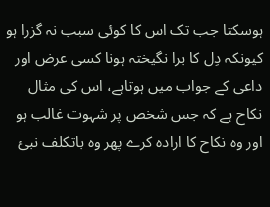ہوسکتا جب تک اس کا کوئی سبب نہ گزرا ہو کیونکہ دِل کا برا نگیختہ ہونا کسی عرض اور داعی کے جواب میں ہوتاہے، اس کی مثال نکاح ہے کہ جس شخص پر شہوت غالب ہو اور وہ نکاح کا ارادہ کرے پھر وہ باتکلف نبئ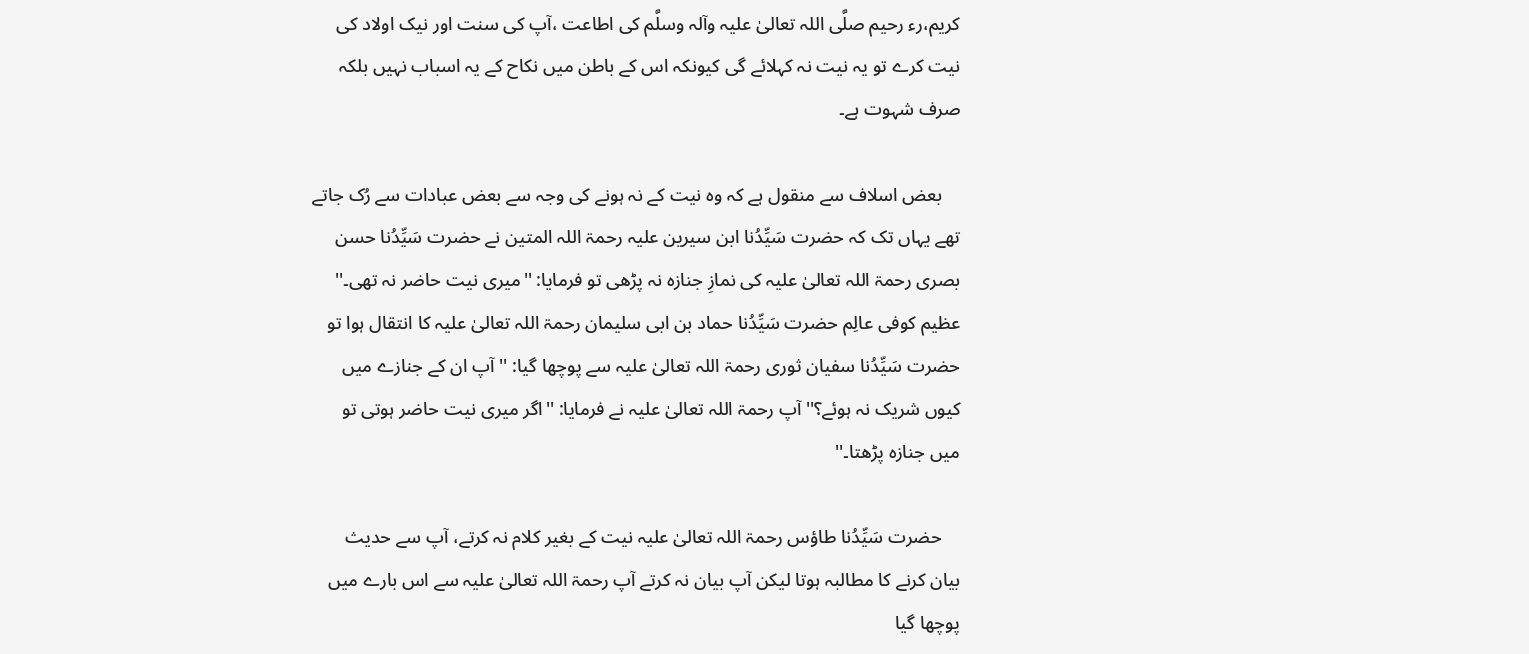کریم،رء رحیم صلَّی اللہ تعالیٰ علیہ وآلہ وسلَّم کی اطاعت ،آپ کی سنت اور نیک اولاد کی نیت کرے تو یہ نیت نہ کہلائے گی کیونکہ اس کے باطن میں نکاح کے یہ اسباب نہیں بلکہ صرف شہوت ہے۔

    بعض اسلاف سے منقول ہے کہ وہ نیت کے نہ ہونے کی وجہ سے بعض عبادات سے رُک جاتے تھے یہاں تک کہ حضرت سَیِّدُنا ابن سیرین علیہ رحمۃ اللہ المتین نے حضرت سَیِّدُنا حسن بصری رحمۃ اللہ تعالیٰ علیہ کی نمازِ جنازہ نہ پڑھی تو فرمایا: ''میری نیت حاضر نہ تھی۔'' عظیم کوفی عالِم حضرت سَیِّدُنا حماد بن ابی سلیمان رحمۃ اللہ تعالیٰ علیہ کا انتقال ہوا تو حضرت سَیِّدُنا سفیان ثوری رحمۃ اللہ تعالیٰ علیہ سے پوچھا گیا: ''آپ ان کے جنازے میں کیوں شریک نہ ہوئے؟'' آپ رحمۃ اللہ تعالیٰ علیہ نے فرمایا: ''اگر میری نیت حاضر ہوتی تو میں جنازہ پڑھتا۔''

    حضرت سَیِّدُنا طاؤس رحمۃ اللہ تعالیٰ علیہ نیت کے بغیر کلام نہ کرتے، آپ سے حدیث بیان کرنے کا مطالبہ ہوتا لیکن آپ بیان نہ کرتے آپ رحمۃ اللہ تعالیٰ علیہ سے اس بارے میں پوچھا گیا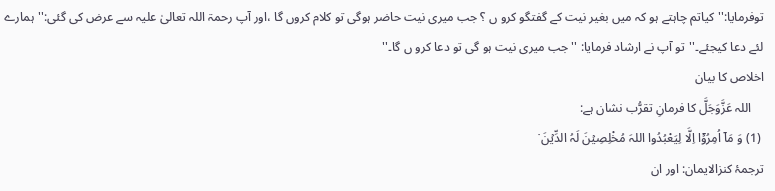توفرمایا:'' کیاتم چاہتے ہو کہ میں بغیر نیت کے گفتگو کرو ں ؟ جب میری نیت حاضر ہوگی تو کلام کروں گا ،اور آپ رحمۃ اللہ تعالیٰ علیہ سے عرض کی گئی:''ہمارے لئے دعا کیجئے۔''تو آپ نے ارشاد فرمایا: ''جب میری نیت ہو گی تو دعا کرو ں گا۔''
اخلاص کا بیان
    اللہ عَزَّوَجَلَّ کا فرمانِ تقرُّب نشان ہے:
 (1) وَ مَاۤ اُمِرُوۡۤا اِلَّا لِیَعْبُدُوا اللہَ مُخْلِصِیۡنَ لَہُ الدِّیۡنَ ۬
ترجمۂ کنزالایمان: اور ان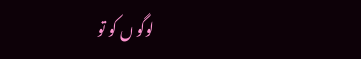لوگو ں کو تو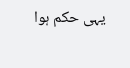یہی حکم ہوا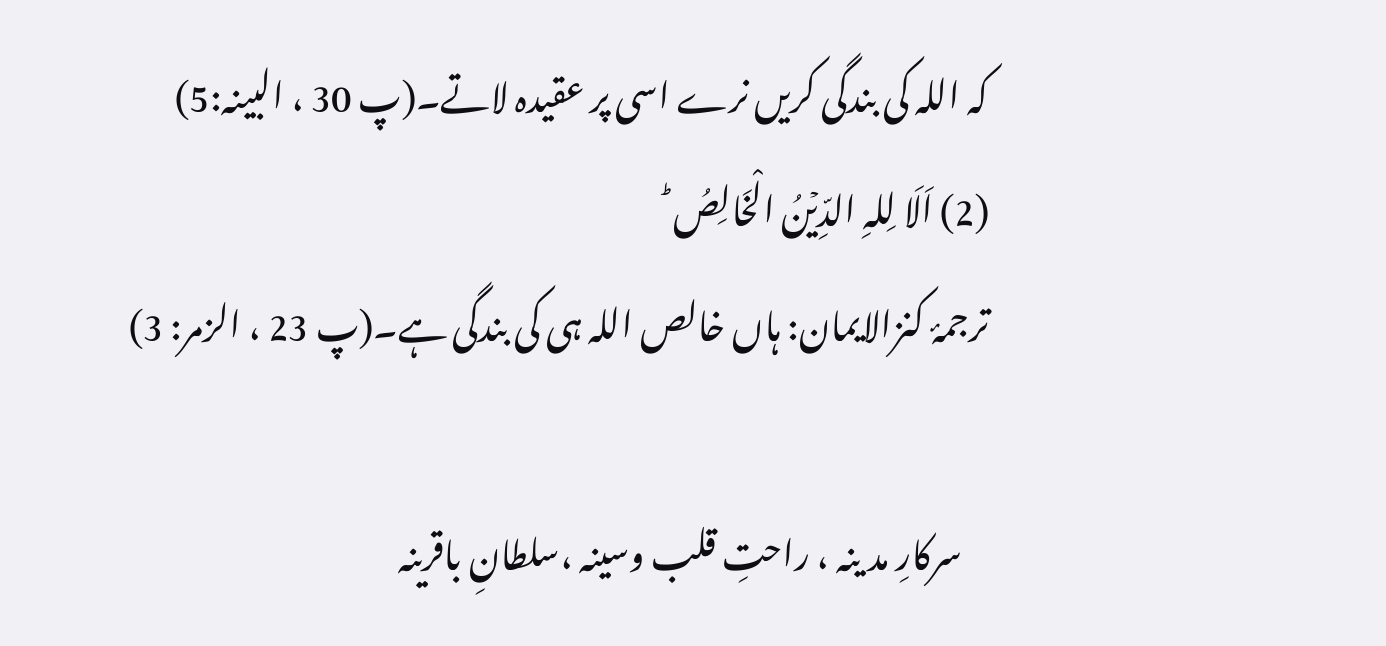کہ اللہ کی بندگی کریں نرے اسی پر عقیدہ لاتے۔(پ 30 ، البینہ:5)
(2) اَلَا لِلہِ الدِّیۡنُ الْخَالِصُ ؕ
ترجمۂ کنزالایمان: ہاں خالص اللہ ہی کی بندگی ہے۔(پ 23 ، الزمر: 3)

    سرکارِ مد ینہ ، راحتِ قلب وسینہ ،سلطانِ باقرینہ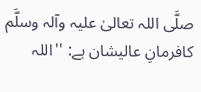صلَّی اللہ تعالیٰ علیہ وآلہ وسلَّم کافرمانِ عالیشان ہے: ''اللہ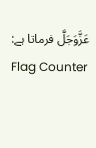عَزَّوَجَلَّ فرماتا ہے:
Flag Counter